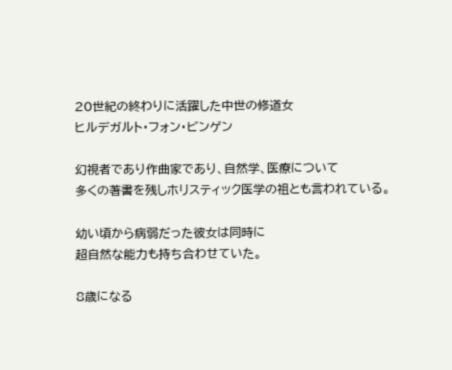20世紀の終わりに活躍した中世の修道女
ヒルデガルト・フォン・ビンゲン

幻視者であり作曲家であり、自然学、医療について
多くの著書を残しホリスティック医学の祖とも言われている。

幼い頃から病弱だった彼女は同時に
超自然な能力も持ち合わせていた。

8歳になる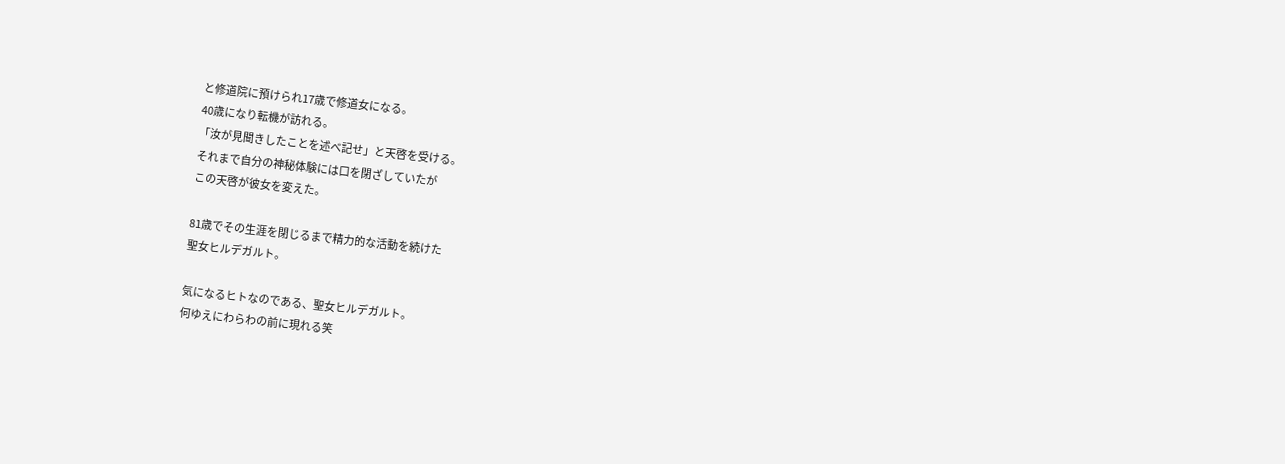と修道院に預けられ17歳で修道女になる。
40歳になり転機が訪れる。
「汝が見聞きしたことを述べ記せ」と天啓を受ける。
それまで自分の神秘体験には口を閉ざしていたが
この天啓が彼女を変えた。

81歳でその生涯を閉じるまで精力的な活動を続けた
聖女ヒルデガルト。

気になるヒトなのである、聖女ヒルデガルト。
何ゆえにわらわの前に現れる笑